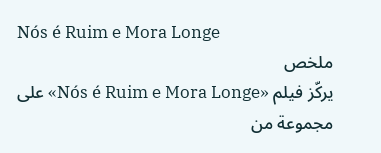Nós é Ruim e Mora Longe
ملخص
يركّز فيلم «Nós é Ruim e Mora Longe» على مجموعة من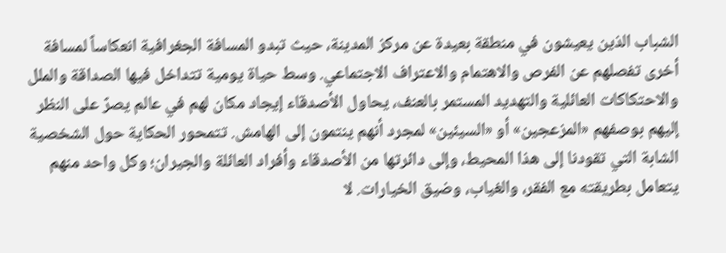الشباب الذين يعيشون في منطقة بعيدة عن مركز المدينة، حيث تبدو المسافة الجغرافية انعكاساً لمسافة أخرى تفصلهم عن الفرص والاهتمام والاعتراف الاجتماعي. وسط حياة يومية تتداخل فيها الصداقة والملل والاحتكاكات العائلية والتهديد المستمر بالعنف، يحاول الأصدقاء إيجاد مكان لهم في عالم يصرّ على النظر إليهم بوصفهم «المزعجين» أو «السيئين» لمجرد أنهم ينتمون إلى الهامش. تتمحور الحكاية حول الشخصية الشابة التي تقودنا إلى هذا المحيط، وإلى دائرتها من الأصدقاء وأفراد العائلة والجيران؛ وكل واحد منهم يتعامل بطريقته مع الفقر، والغياب، وضيق الخيارات. لا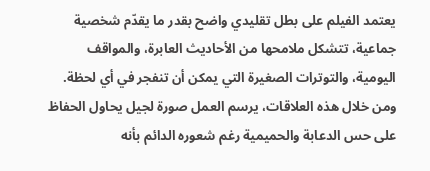يعتمد الفيلم على بطل تقليدي واضح بقدر ما يقدّم شخصية جماعية، تتشكل ملامحها من الأحاديث العابرة، والمواقف اليومية، والتوترات الصغيرة التي يمكن أن تنفجر في أي لحظة. ومن خلال هذه العلاقات، يرسم العمل صورة لجيل يحاول الحفاظ على حس الدعابة والحميمية رغم شعوره الدائم بأنه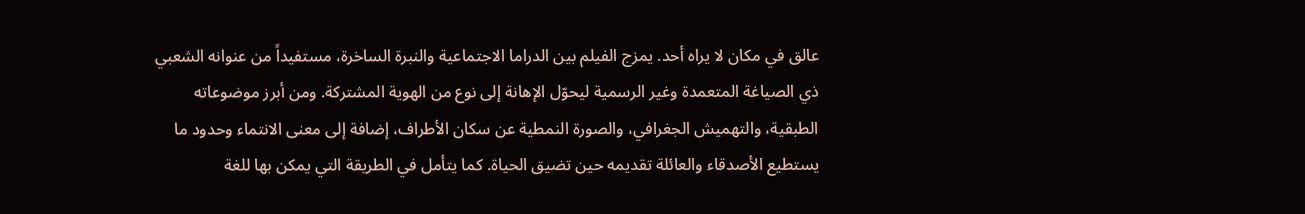عالق في مكان لا يراه أحد. يمزج الفيلم بين الدراما الاجتماعية والنبرة الساخرة، مستفيداً من عنوانه الشعبي ذي الصياغة المتعمدة وغير الرسمية ليحوّل الإهانة إلى نوع من الهوية المشتركة. ومن أبرز موضوعاته الطبقية، والتهميش الجغرافي، والصورة النمطية عن سكان الأطراف، إضافة إلى معنى الانتماء وحدود ما يستطيع الأصدقاء والعائلة تقديمه حين تضيق الحياة. كما يتأمل في الطريقة التي يمكن بها للغة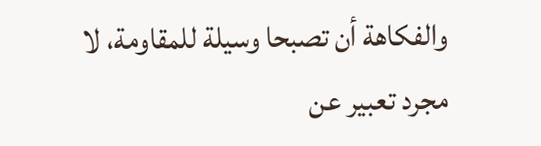والفكاهة أن تصبحا وسيلة للمقاومة، لا مجرد تعبير عن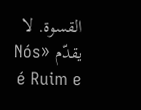القسوة. لا يقدّم «Nós é Ruim e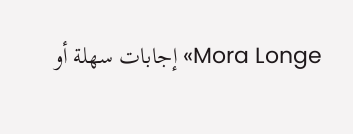Mora Longe» إجابات سهلة أو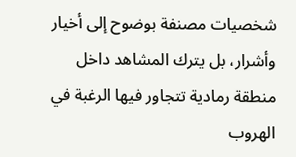شخصيات مصنفة بوضوح إلى أخيار وأشرار، بل يترك المشاهد داخل منطقة رمادية تتجاور فيها الرغبة في الهروب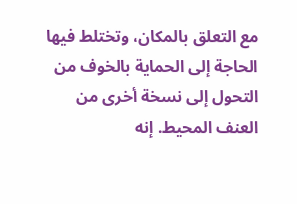مع التعلق بالمكان، وتختلط فيها الحاجة إلى الحماية بالخوف من التحول إلى نسخة أخرى من العنف المحيط. إنه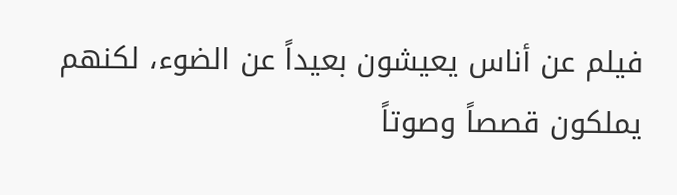فيلم عن أناس يعيشون بعيداً عن الضوء، لكنهم يملكون قصصاً وصوتاً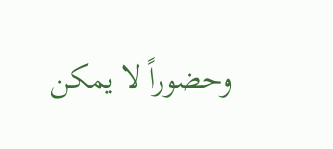وحضوراً لا يمكن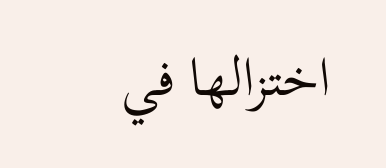اختزالها في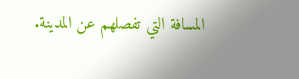المسافة التي تفصلهم عن المدينة.